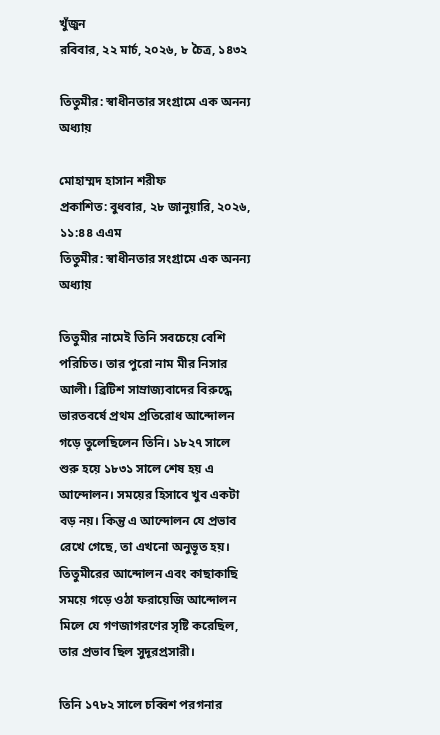খুঁজুন
রবিবার, ২২ মার্চ, ২০২৬, ৮ চৈত্র, ১৪৩২

তিতুমীর: স্বাধীনতার সংগ্রামে এক অনন্য অধ্যায়

মোহাম্মদ হাসান শরীফ
প্রকাশিত: বুধবার, ২৮ জানুয়ারি, ২০২৬, ১১:৪৪ এএম
তিতুমীর: স্বাধীনতার সংগ্রামে এক অনন্য অধ্যায়

তিতুমীর নামেই তিনি সবচেয়ে বেশি পরিচিত। তার পুরো নাম মীর নিসার আলী। ব্রিটিশ সাম্রাজ্যবাদের বিরুদ্ধে ভারতবর্ষে প্রথম প্রতিরোধ আন্দোলন গড়ে তুলেছিলেন তিনি। ১৮২৭ সালে শুরু হয়ে ১৮৩১ সালে শেষ হয় এ আন্দোলন। সময়ের হিসাবে খুব একটা বড় নয়। কিন্তু এ আন্দোলন যে প্রভাব রেখে গেছে, তা এখনো অনুভূত হয়। তিতুমীরের আন্দোলন এবং কাছাকাছি সময়ে গড়ে ওঠা ফরায়েজি আন্দোলন মিলে যে গণজাগরণের সৃষ্টি করেছিল, তার প্রভাব ছিল সুদূরপ্রসারী।

তিনি ১৭৮২ সালে চব্বিশ পরগনার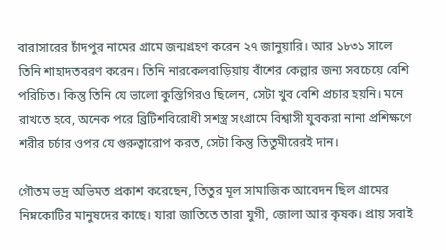বারাসারের চাঁদপুর নামের গ্রামে জন্মগ্রহণ করেন ২৭ জানুয়ারি। আর ১৮৩১ সালে তিনি শাহাদতবরণ করেন। তিনি নারকেলবাড়িয়ায় বাঁশের কেল্লার জন্য সবচেয়ে বেশি পরিচিত। কিন্তু তিনি যে ভালো কুস্তিগিরও ছিলেন, সেটা খুব বেশি প্রচার হয়নি। মনে রাখতে হবে, অনেক পরে ব্রিটিশবিরোধী সশস্ত্র সংগ্রামে বিশ্বাসী যুবকরা নানা প্রশিক্ষণে শরীর চর্চার ওপর যে গুরুত্বারোপ করত, সেটা কিন্তু তিতুমীরেরই দান।

গৌতম ভদ্র অভিমত প্রকাশ করেছেন, তিতুর মূল সামাজিক আবেদন ছিল গ্রামের নিম্নকোটির মানুষদের কাছে। যারা জাতিতে তারা যুগী, জোলা আর কৃষক। প্রায় সবাই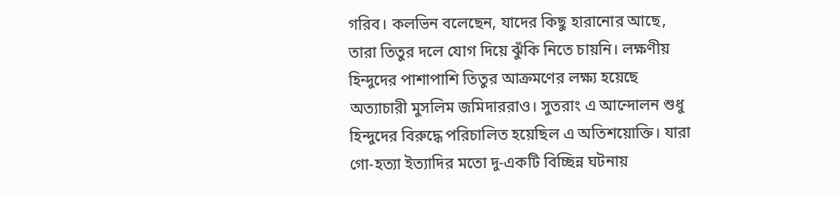গরিব। কলভিন বলেছেন, যাদের কিছু হারানোর আছে, তারা তিতুর দলে যোগ দিয়ে ঝুঁকি নিতে চায়নি। লক্ষণীয় হিন্দুদের পাশাপাশি তিতুর আক্রমণের লক্ষ্য হয়েছে অত্যাচারী মুসলিম জমিদাররাও। সুতরাং এ আন্দোলন শুধু হিন্দুদের বিরুদ্ধে পরিচালিত হয়েছিল এ অতিশয়োক্তি। যারা গো-হত্যা ইত্যাদির মতো দু-একটি বিচ্ছিন্ন ঘটনায়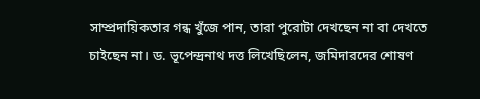সাম্প্রদায়িকতার গন্ধ খুঁজে পান, তারা পুরোটা দেখছেন না বা দেখতে চাইছেন না। ড. ভূপেন্দ্রনাথ দত্ত লিখেছিলেন, জমিদারদের শোষণ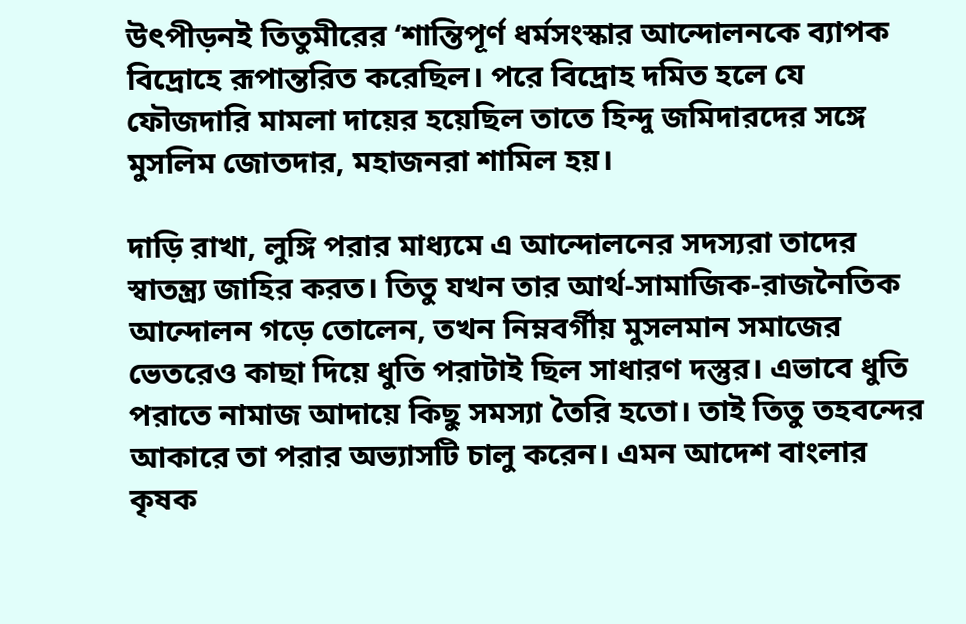উৎপীড়নই তিতুমীরের ‘শান্তিপূর্ণ ধর্মসংস্কার আন্দোলনকে ব্যাপক বিদ্রোহে রূপান্তরিত করেছিল। পরে বিদ্রোহ দমিত হলে যে ফৌজদারি মামলা দায়ের হয়েছিল তাতে হিন্দু জমিদারদের সঙ্গে মুসলিম জোতদার, মহাজনরা শামিল হয়।

দাড়ি রাখা, লুঙ্গি পরার মাধ্যমে এ আন্দোলনের সদস্যরা তাদের স্বাতন্ত্র্য জাহির করত। তিতু যখন তার আর্থ-সামাজিক-রাজনৈতিক আন্দোলন গড়ে তোলেন, তখন নিম্নবর্গীয় মুসলমান সমাজের ভেতরেও কাছা দিয়ে ধুতি পরাটাই ছিল সাধারণ দস্তুর। এভাবে ধুতি পরাতে নামাজ আদায়ে কিছু সমস্যা তৈরি হতো। তাই তিতু তহবন্দের আকারে তা পরার অভ্যাসটি চালু করেন। এমন আদেশ বাংলার কৃষক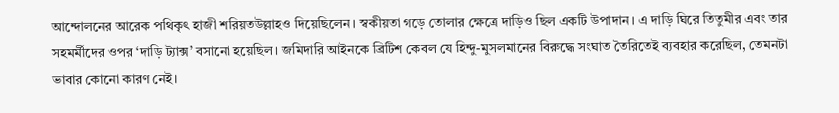আন্দোলনের আরেক পথিকৃৎ হাজী শরিয়তউল্লাহও দিয়েছিলেন। স্বকীয়তা গড়ে তোলার ক্ষেত্রে দাড়িও ছিল একটি উপাদান। এ দাড়ি ঘিরে তিতুমীর এবং তার সহমর্মীদের ওপর ‘দাড়ি ট্যাক্স’ বসানো হয়েছিল। জমিদারি আইনকে ব্রিটিশ কেবল যে হিন্দু-মুসলমানের বিরুদ্ধে সংঘাত তৈরিতেই ব্যবহার করেছিল, তেমনটা ভাবার কোনো কারণ নেই।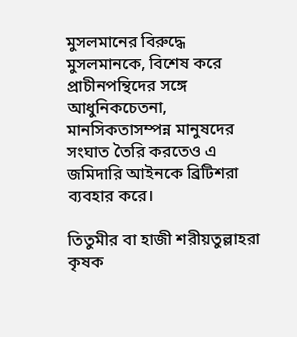মুসলমানের বিরুদ্ধে মুসলমানকে, বিশেষ করে প্রাচীনপন্থিদের সঙ্গে আধুনিকচেতনা, মানসিকতাসম্পন্ন মানুষদের সংঘাত তৈরি করতেও এ জমিদারি আইনকে ব্রিটিশরা ব্যবহার করে।

তিতুমীর বা হাজী শরীয়তুল্লাহরা কৃষক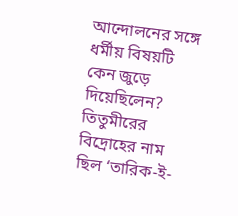আন্দোলনের সঙ্গে ধর্মীয় বিষয়টি কেন জুড়ে দিয়েছিলেন? তিতুমীরের বিদ্রোহের নাম ছিল ‘তারিক-ই-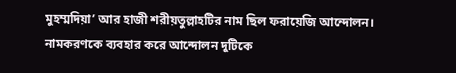মুহম্মদিয়া’ আর হাজী শরীয়তুল্লাহটির নাম ছিল ফরায়েজি আন্দোলন। নামকরণকে ব্যবহার করে আন্দোলন দুটিকে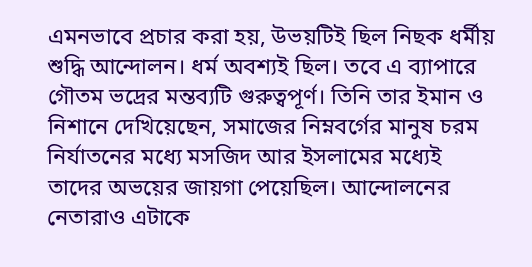এমনভাবে প্রচার করা হয়, উভয়টিই ছিল নিছক ধর্মীয় শুদ্ধি আন্দোলন। ধর্ম অবশ্যই ছিল। তবে এ ব্যাপারে গৌতম ভদ্রের মন্তব্যটি গুরুত্বপূর্ণ। তিনি তার ইমান ও নিশানে দেখিয়েছেন, সমাজের নিম্নবর্গের মানুষ চরম নির্যাতনের মধ্যে মসজিদ আর ইসলামের মধ্যেই তাদের অভয়ের জায়গা পেয়েছিল। আন্দোলনের নেতারাও এটাকে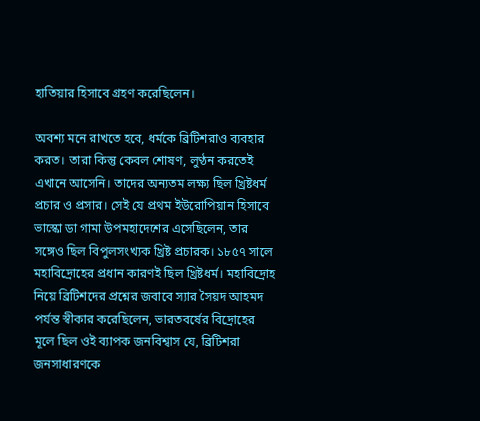হাতিয়ার হিসাবে গ্রহণ করেছিলেন।

অবশ্য মনে রাখতে হবে, ধর্মকে ব্রিটিশরাও ব্যবহার করত। তারা কিন্তু কেবল শোষণ, লুণ্ঠন করতেই এখানে আসেনি। তাদের অন্যতম লক্ষ্য ছিল খ্রিষ্টধর্ম প্রচার ও প্রসার। সেই যে প্রথম ইউরোপিয়ান হিসাবে ভাস্কো ডা গামা উপমহাদেশের এসেছিলেন, তার সঙ্গেও ছিল বিপুলসংখ্যক খ্রিষ্ট প্রচারক। ১৮৫৭ সালে মহাবিদ্রোহের প্রধান কারণই ছিল খ্রিষ্টধর্ম। মহাবিদ্রোহ নিয়ে ব্রিটিশদের প্রশ্নের জবাবে স্যার সৈয়দ আহমদ পর্যন্ত স্বীকার করেছিলেন, ভারতবর্ষের বিদ্রোহের মূলে ছিল ওই ব্যাপক জনবিশ্বাস যে, ব্রিটিশরা জনসাধারণকে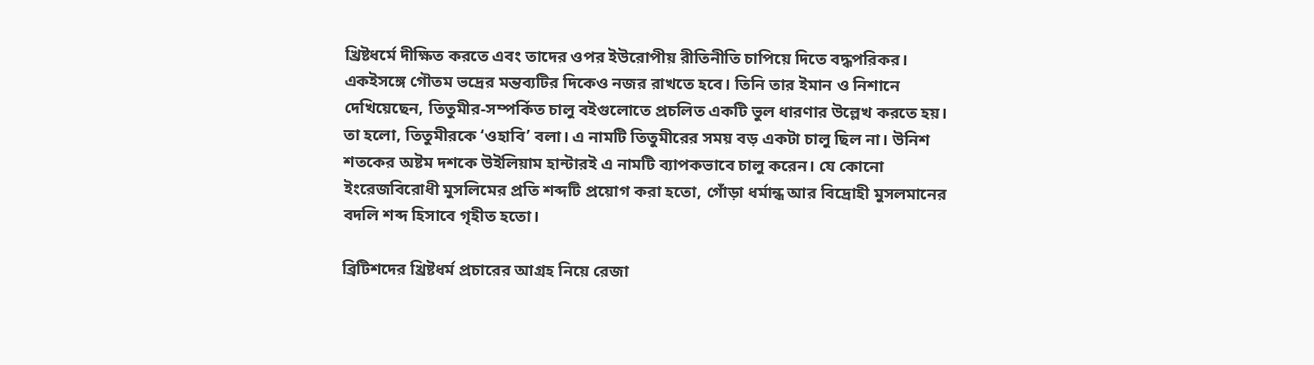খ্রিষ্টধর্মে দীক্ষিত করতে এবং তাদের ওপর ইউরোপীয় রীতিনীতি চাপিয়ে দিতে বদ্ধপরিকর। একইসঙ্গে গৌতম ভদ্রের মন্তব্যটির দিকেও নজর রাখতে হবে। তিনি তার ইমান ও নিশানে দেখিয়েছেন, তিতুমীর-সম্পর্কিত চালু বইগুলোতে প্রচলিত একটি ভুল ধারণার উল্লেখ করতে হয়। তা হলো, তিতুমীরকে ‘ওহাবি’ বলা। এ নামটি তিতুমীরের সময় বড় একটা চালু ছিল না। উনিশ শতকের অষ্টম দশকে উইলিয়াম হান্টারই এ নামটি ব্যাপকভাবে চালু করেন। যে কোনো ইংরেজবিরোধী মুসলিমের প্রতি শব্দটি প্রয়োগ করা হতো, গোঁড়া ধর্মান্ধ আর বিদ্রোহী মুসলমানের বদলি শব্দ হিসাবে গৃহীত হতো।

ব্রিটিশদের খ্রিষ্টধর্ম প্রচারের আগ্রহ নিয়ে রেজা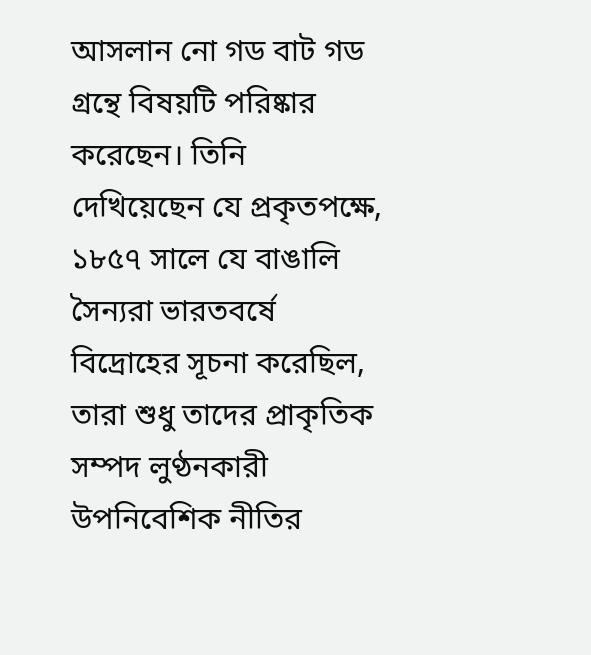আসলান নো গড বাট গড গ্রন্থে বিষয়টি পরিষ্কার করেছেন। তিনি দেখিয়েছেন যে প্রকৃতপক্ষে, ১৮৫৭ সালে যে বাঙালি সৈন্যরা ভারতবর্ষে বিদ্রোহের সূচনা করেছিল, তারা শুধু তাদের প্রাকৃতিক সম্পদ লুণ্ঠনকারী উপনিবেশিক নীতির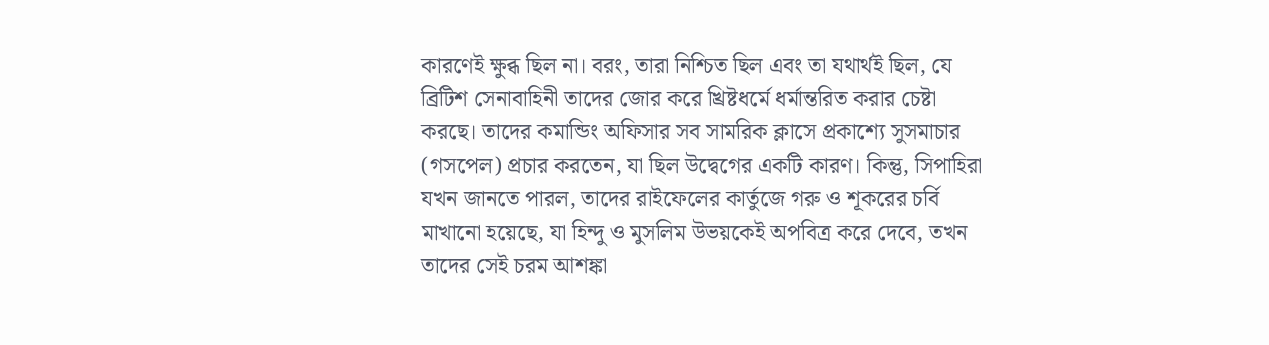কারণেই ক্ষুব্ধ ছিল না। বরং, তারা নিশ্চিত ছিল এবং তা যথার্থই ছিল, যে ব্রিটিশ সেনাবাহিনী তাদের জোর করে খ্রিষ্টধর্মে ধর্মান্তরিত করার চেষ্টা করছে। তাদের কমান্ডিং অফিসার সব সামরিক ক্লাসে প্রকাশ্যে সুসমাচার (গসপেল) প্রচার করতেন, যা ছিল উদ্বেগের একটি কারণ। কিন্তু, সিপাহিরা যখন জানতে পারল, তাদের রাইফেলের কার্তুজে গরু ও শূকরের চর্বি মাখানো হয়েছে, যা হিন্দু ও মুসলিম উভয়কেই অপবিত্র করে দেবে, তখন তাদের সেই চরম আশঙ্কা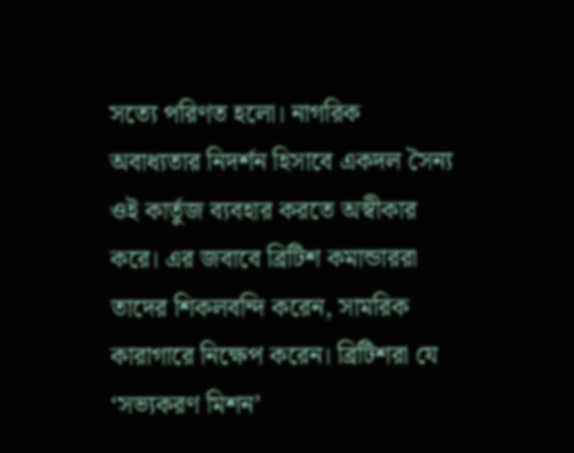সত্যে পরিণত হলো। নাগরিক অবাধ্যতার নিদর্শন হিসাবে একদল সৈন্য ওই কার্তুজ ব্যবহার করতে অস্বীকার করে। এর জবাবে ব্রিটিশ কমান্ডাররা তাদের শিকলবন্দি করেন, সামরিক কারাগারে নিক্ষেপ করেন। ব্রিটিশরা যে ‘সভ্যকরণ মিশন’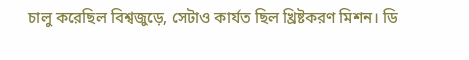চালু করেছিল বিশ্বজুড়ে, সেটাও কার্যত ছিল খ্রিষ্টকরণ মিশন। ডি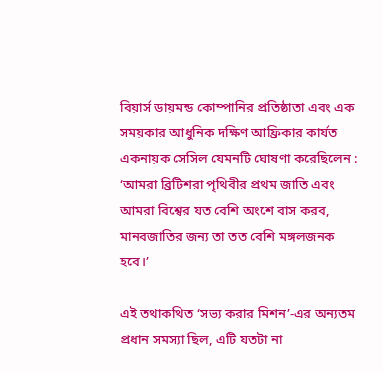বিয়ার্স ডায়মন্ড কোম্পানির প্রতিষ্ঠাতা এবং এক সময়কার আধুনিক দক্ষিণ আফ্রিকার কার্যত একনায়ক সেসিল যেমনটি ঘোষণা করেছিলেন : ‘আমরা ব্রিটিশরা পৃথিবীর প্রথম জাতি এবং আমরা বিশ্বের যত বেশি অংশে বাস করব, মানবজাতির জন্য তা তত বেশি মঙ্গলজনক হবে।’

এই তথাকথিত ‘সভ্য করার মিশন’-এর অন্যতম প্রধান সমস্যা ছিল, এটি যতটা না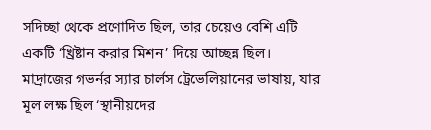সদিচ্ছা থেকে প্রণোদিত ছিল, তার চেয়েও বেশি এটি একটি ‘খ্রিষ্টান করার মিশন’ দিয়ে আচ্ছন্ন ছিল। মাদ্রাজের গভর্নর স্যার চার্লস ট্রেভেলিয়ানের ভাষায়, যার মূল লক্ষ ছিল ‘স্থানীয়দের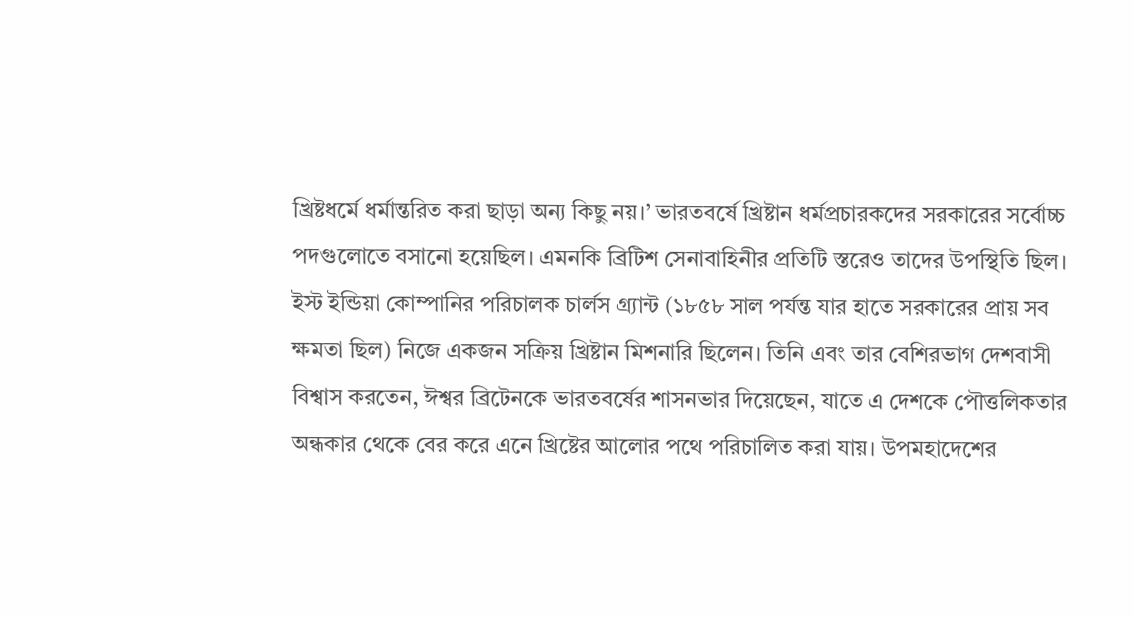খ্রিষ্টধর্মে ধর্মান্তরিত করা ছাড়া অন্য কিছু নয়।’ ভারতবর্ষে খ্রিষ্টান ধর্মপ্রচারকদের সরকারের সর্বোচ্চ পদগুলোতে বসানো হয়েছিল। এমনকি ব্রিটিশ সেনাবাহিনীর প্রতিটি স্তরেও তাদের উপস্থিতি ছিল। ইস্ট ইন্ডিয়া কোম্পানির পরিচালক চার্লস গ্র্যান্ট (১৮৫৮ সাল পর্যন্ত যার হাতে সরকারের প্রায় সব ক্ষমতা ছিল) নিজে একজন সক্রিয় খ্রিষ্টান মিশনারি ছিলেন। তিনি এবং তার বেশিরভাগ দেশবাসী বিশ্বাস করতেন, ঈশ্বর ব্রিটেনকে ভারতবর্ষের শাসনভার দিয়েছেন, যাতে এ দেশকে পৌত্তলিকতার অন্ধকার থেকে বের করে এনে খ্রিষ্টের আলোর পথে পরিচালিত করা যায়। উপমহাদেশের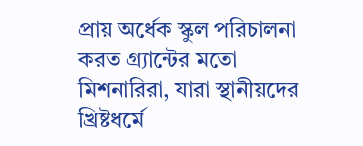প্রায় অর্ধেক স্কুল পরিচালনা করত গ্র্যান্টের মতো মিশনারিরা, যারা স্থানীয়দের খ্রিষ্টধর্মে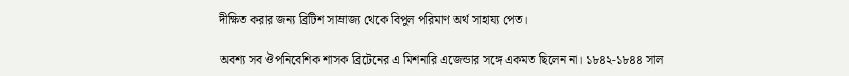দীক্ষিত করার জন্য ব্রিটিশ সাম্রাজ্য থেকে বিপুল পরিমাণ অর্থ সাহায্য পেত।

অবশ্য সব ঔপনিবেশিক শাসক ব্রিটেনের এ মিশনারি এজেন্ডার সঙ্গে একমত ছিলেন না। ১৮৪২-১৮৪৪ সাল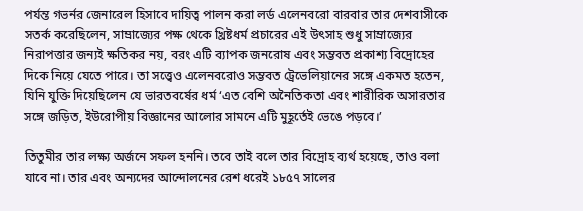পর্যন্ত গভর্নর জেনারেল হিসাবে দায়িত্ব পালন করা লর্ড এলেনবরো বারবার তার দেশবাসীকে সতর্ক করেছিলেন, সাম্রাজ্যের পক্ষ থেকে খ্রিষ্টধর্ম প্রচারের এই উৎসাহ শুধু সাম্রাজ্যের নিরাপত্তার জন্যই ক্ষতিকর নয়, বরং এটি ব্যাপক জনরোষ এবং সম্ভবত প্রকাশ্য বিদ্রোহের দিকে নিয়ে যেতে পারে। তা সত্ত্বেও এলেনবরোও সম্ভবত ট্রেভেলিয়ানের সঙ্গে একমত হতেন, যিনি যুক্তি দিয়েছিলেন যে ভারতবর্ষের ধর্ম ‘এত বেশি অনৈতিকতা এবং শারীরিক অসারতার সঙ্গে জড়িত, ইউরোপীয় বিজ্ঞানের আলোর সামনে এটি মুহূর্তেই ভেঙে পড়বে।’

তিতুমীর তার লক্ষ্য অর্জনে সফল হননি। তবে তাই বলে তার বিদ্রোহ ব্যর্থ হয়েছে, তাও বলা যাবে না। তার এবং অন্যদের আন্দোলনের রেশ ধরেই ১৮৫৭ সালের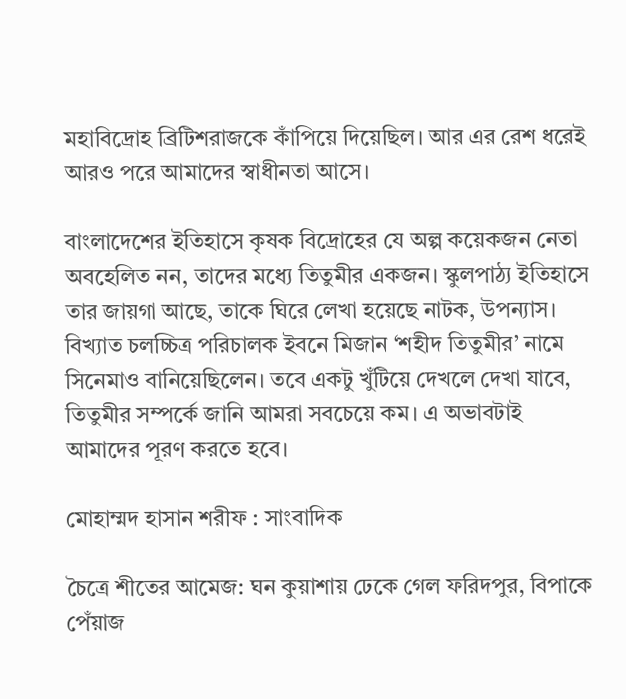মহাবিদ্রোহ ব্রিটিশরাজকে কাঁপিয়ে দিয়েছিল। আর এর রেশ ধরেই আরও পরে আমাদের স্বাধীনতা আসে।

বাংলাদেশের ইতিহাসে কৃষক বিদ্রোহের যে অল্প কয়েকজন নেতা অবহেলিত নন, তাদের মধ্যে তিতুমীর একজন। স্কুলপাঠ্য ইতিহাসে তার জায়গা আছে, তাকে ঘিরে লেখা হয়েছে নাটক, উপন্যাস। বিখ্যাত চলচ্চিত্র পরিচালক ইবনে মিজান ‘শহীদ তিতুমীর’ নামে সিনেমাও বানিয়েছিলেন। তবে একটু খুঁটিয়ে দেখলে দেখা যাবে, তিতুমীর সম্পর্কে জানি আমরা সবচেয়ে কম। এ অভাবটাই আমাদের পূরণ করতে হবে।

মোহাম্মদ হাসান শরীফ : সাংবাদিক

চৈত্রে শীতের আমেজ: ঘন কুয়াশায় ঢেকে গেল ফরিদপুর, বিপাকে পেঁয়াজ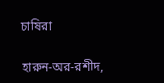চাষিরা

হারুন-অর-রশীদ,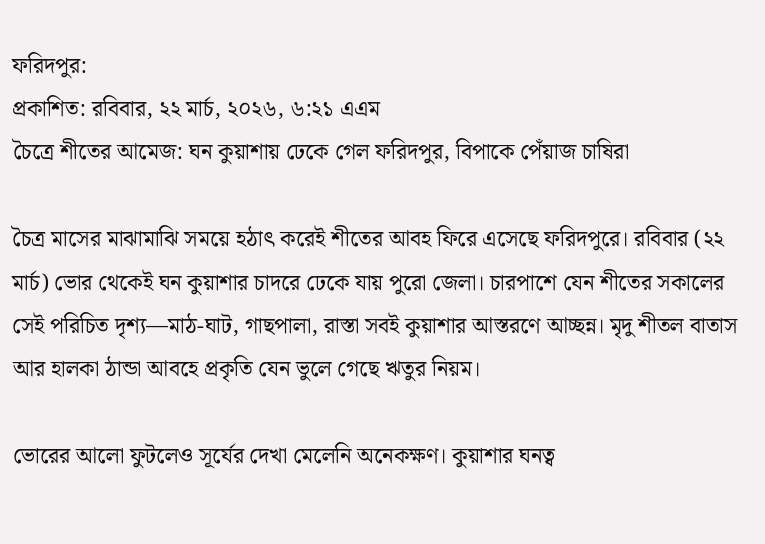ফরিদপুর:
প্রকাশিত: রবিবার, ২২ মার্চ, ২০২৬, ৬:২১ এএম
চৈত্রে শীতের আমেজ: ঘন কুয়াশায় ঢেকে গেল ফরিদপুর, বিপাকে পেঁয়াজ চাষিরা

চৈত্র মাসের মাঝামাঝি সময়ে হঠাৎ করেই শীতের আবহ ফিরে এসেছে ফরিদপুরে। রবিবার (২২ মার্চ) ভোর থেকেই ঘন কুয়াশার চাদরে ঢেকে যায় পুরো জেলা। চারপাশে যেন শীতের সকালের সেই পরিচিত দৃশ্য—মাঠ-ঘাট, গাছপালা, রাস্তা সবই কুয়াশার আস্তরণে আচ্ছন্ন। মৃদু শীতল বাতাস আর হালকা ঠান্ডা আবহে প্রকৃতি যেন ভুলে গেছে ঋতুর নিয়ম।

ভোরের আলো ফুটলেও সূর্যের দেখা মেলেনি অনেকক্ষণ। কুয়াশার ঘনত্ব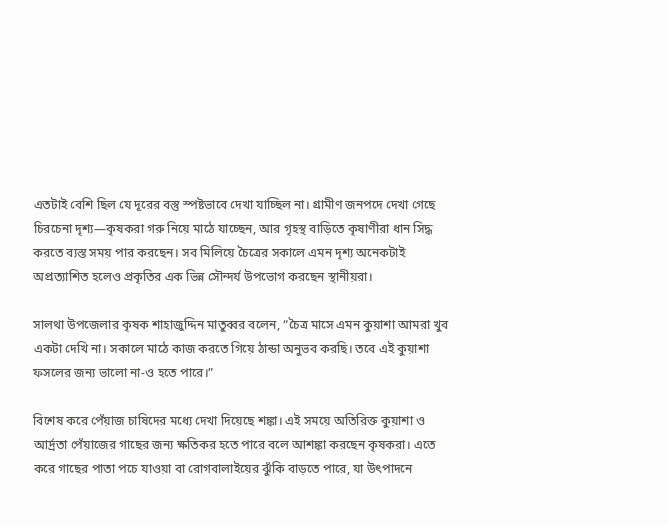এতটাই বেশি ছিল যে দূরের বস্তু স্পষ্টভাবে দেখা যাচ্ছিল না। গ্রামীণ জনপদে দেখা গেছে চিরচেনা দৃশ্য—কৃষকরা গরু নিয়ে মাঠে যাচ্ছেন, আর গৃহস্থ বাড়িতে কৃষাণীরা ধান সিদ্ধ করতে ব্যস্ত সময় পার করছেন। সব মিলিয়ে চৈত্রের সকালে এমন দৃশ্য অনেকটাই অপ্রত্যাশিত হলেও প্রকৃতির এক ভিন্ন সৌন্দর্য উপভোগ করছেন স্থানীয়রা।

সালথা উপজেলার কৃষক শাহাজুদ্দিন মাতুব্বর বলেন, “চৈত্র মাসে এমন কুয়াশা আমরা খুব একটা দেখি না। সকালে মাঠে কাজ করতে গিয়ে ঠান্ডা অনুভব করছি। তবে এই কুয়াশা ফসলের জন্য ভালো না-ও হতে পারে।”

বিশেষ করে পেঁয়াজ চাষিদের মধ্যে দেখা দিয়েছে শঙ্কা। এই সময়ে অতিরিক্ত কুয়াশা ও আর্দ্রতা পেঁয়াজের গাছের জন্য ক্ষতিকর হতে পারে বলে আশঙ্কা করছেন কৃষকরা। এতে করে গাছের পাতা পচে যাওয়া বা রোগবালাইয়ের ঝুঁকি বাড়তে পারে, যা উৎপাদনে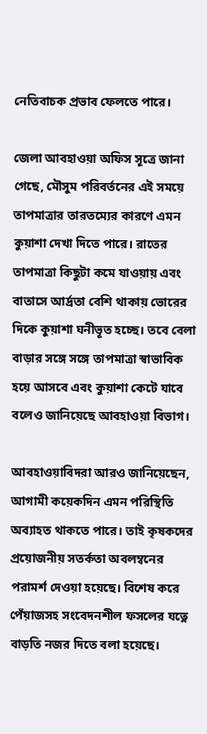নেতিবাচক প্রভাব ফেলতে পারে।

জেলা আবহাওয়া অফিস সূত্রে জানা গেছে, মৌসুম পরিবর্তনের এই সময়ে তাপমাত্রার তারতম্যের কারণে এমন কুয়াশা দেখা দিতে পারে। রাতের তাপমাত্রা কিছুটা কমে যাওয়ায় এবং বাতাসে আর্দ্রতা বেশি থাকায় ভোরের দিকে কুয়াশা ঘনীভূত হচ্ছে। তবে বেলা বাড়ার সঙ্গে সঙ্গে তাপমাত্রা স্বাভাবিক হয়ে আসবে এবং কুয়াশা কেটে যাবে বলেও জানিয়েছে আবহাওয়া বিভাগ।

আবহাওয়াবিদরা আরও জানিয়েছেন, আগামী কয়েকদিন এমন পরিস্থিতি অব্যাহত থাকতে পারে। তাই কৃষকদের প্রয়োজনীয় সতর্কতা অবলম্বনের পরামর্শ দেওয়া হয়েছে। বিশেষ করে পেঁয়াজসহ সংবেদনশীল ফসলের যত্নে বাড়তি নজর দিতে বলা হয়েছে।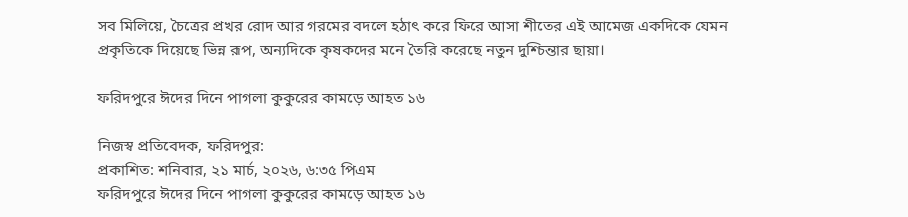সব মিলিয়ে, চৈত্রের প্রখর রোদ আর গরমের বদলে হঠাৎ করে ফিরে আসা শীতের এই আমেজ একদিকে যেমন প্রকৃতিকে দিয়েছে ভিন্ন রূপ, অন্যদিকে কৃষকদের মনে তৈরি করেছে নতুন দুশ্চিন্তার ছায়া।

ফরিদপুরে ঈদের দিনে পাগলা কুকুরের কামড়ে আহত ১৬

নিজস্ব প্রতিবেদক, ফরিদপুর:
প্রকাশিত: শনিবার, ২১ মার্চ, ২০২৬, ৬:৩৫ পিএম
ফরিদপুরে ঈদের দিনে পাগলা কুকুরের কামড়ে আহত ১৬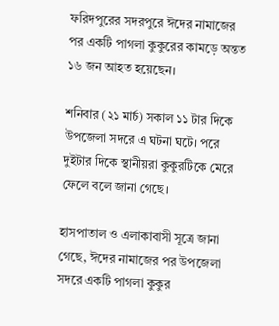ফরিদপুরের সদরপুরে ঈদের নামাজের পর একটি পাগলা কুকুরের কামড়ে অন্তত ১৬ জন আহত হয়েছেন।

শনিবার (২১ মার্চ) সকাল ১১ টার দিকে উপজেলা সদরে এ ঘটনা ঘটে। পরে দুইটার দিকে স্থানীয়রা কুকুরটিকে মেরে ফেলে বলে জানা গেছে।

হাসপাতাল ও এলাকাবাসী সূত্রে জানা গেছে, ঈদের নামাজের পর উপজেলা সদরে একটি পাগলা কুকুর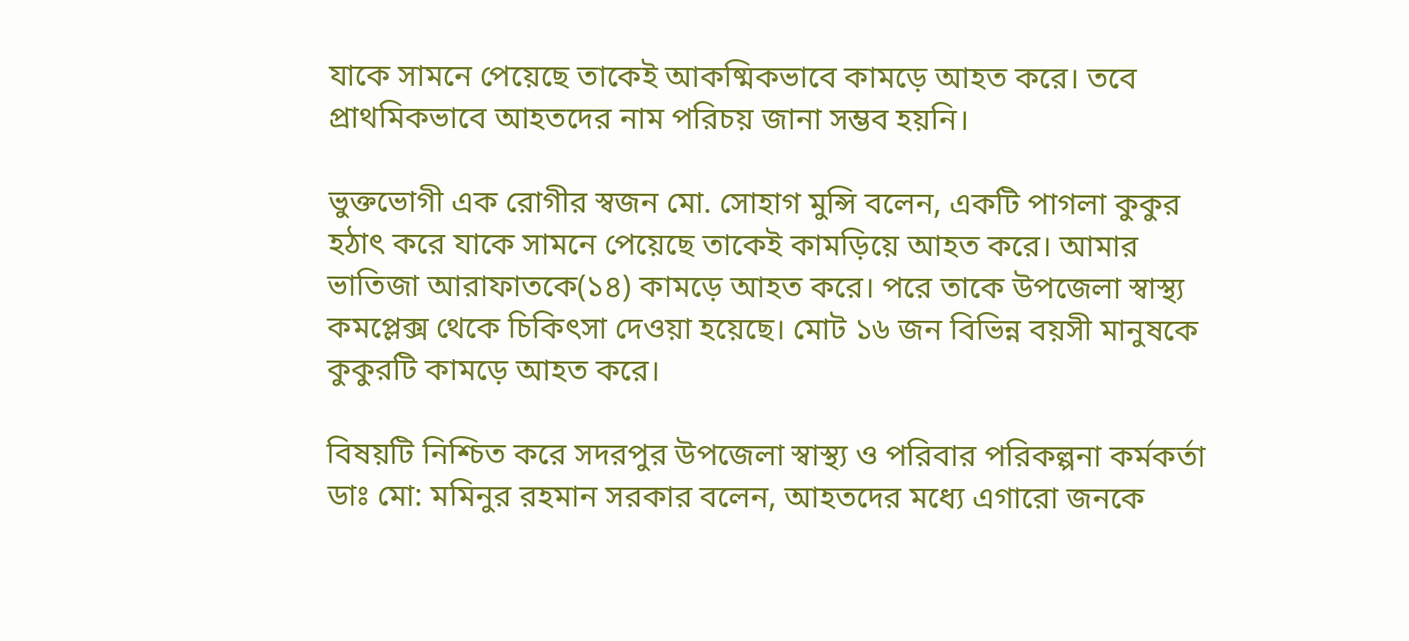যাকে সামনে পেয়েছে তাকেই আকষ্মিকভাবে কামড়ে আহত করে। তবে প্রাথমিকভাবে আহতদের নাম পরিচয় জানা সম্ভব হয়নি।

ভুক্তভোগী এক রোগীর স্বজন মো. সোহাগ মুন্সি বলেন, একটি পাগলা কুকুর হঠাৎ করে যাকে সামনে পেয়েছে তাকেই কামড়িয়ে আহত করে। আমার ভাতিজা আরাফাতকে(১৪) কামড়ে আহত করে। পরে তাকে উপজেলা স্বাস্থ্য কমপ্লেক্স থেকে চিকিৎসা দেওয়া হয়েছে। মোট ১৬ জন বিভিন্ন বয়সী মানুষকে কুকুরটি কামড়ে আহত করে।

বিষয়টি নিশ্চিত করে সদরপুর উপজেলা স্বাস্থ্য ও পরিবার পরিকল্পনা কর্মকর্তা ডাঃ মো: মমিনুর রহমান সরকার বলেন, আহতদের মধ্যে এগারো জনকে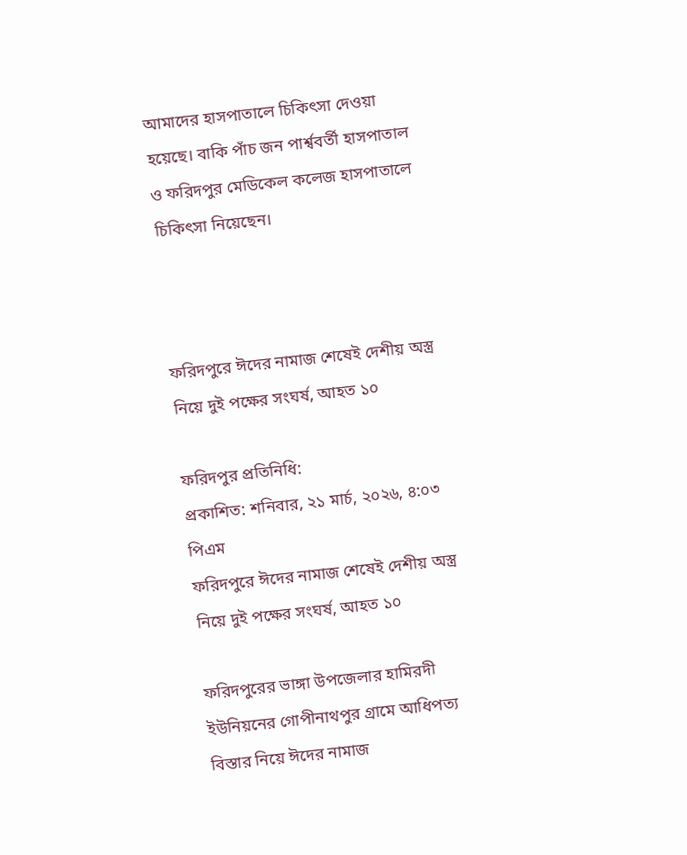আমাদের হাসপাতালে চিকিৎসা দেওয়া হয়েছে। বাকি পাঁচ জন পার্শ্ববর্তী হাসপাতাল ও ফরিদপুর মেডিকেল কলেজ হাসপাতালে চিকিৎসা নিয়েছেন।



ফরিদপুরে ঈদের নামাজ শেষেই দেশীয় অস্ত্র নিয়ে দুই পক্ষের সংঘর্ষ, আহত ১০

ফরিদপুর প্রতিনিধি:
প্রকাশিত: শনিবার, ২১ মার্চ, ২০২৬, ৪:০৩ পিএম
ফরিদপুরে ঈদের নামাজ শেষেই দেশীয় অস্ত্র নিয়ে দুই পক্ষের সংঘর্ষ, আহত ১০

ফরিদপুরের ভাঙ্গা উপজেলার হামিরদী ইউনিয়নের গোপীনাথপুর গ্রামে আধিপত্য বিস্তার নিয়ে ঈদের নামাজ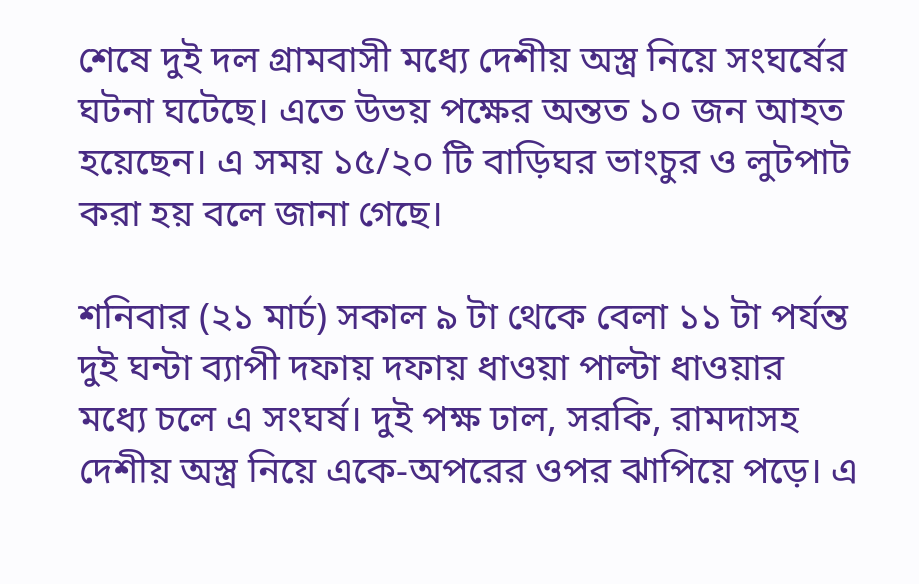শেষে দুই দল গ্রামবাসী মধ্যে দেশীয় অস্ত্র নিয়ে সংঘর্ষের ঘটনা ঘটেছে। এতে উভয় পক্ষের অন্তত ১০ জন আহত হয়েছেন। এ সময় ১৫/২০ টি বাড়িঘর ভাংচুর ও লুটপাট করা হয় বলে জানা গেছে।

শনিবার (২১ মার্চ) সকাল ৯ টা থেকে বেলা ১১ টা পর্যন্ত দুই ঘন্টা ব্যাপী দফায় দফায় ধাওয়া পাল্টা ধাওয়ার মধ্যে চলে এ সংঘর্ষ। দুই পক্ষ ঢাল, সরকি, রামদাসহ দেশীয় অস্ত্র নিয়ে একে-অপরের ওপর ঝাপিয়ে পড়ে। এ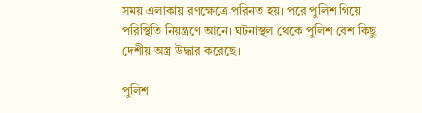সময় এলাকায় রণক্ষেত্রে পরিনত হয়। পরে পুলিশ গিয়ে পরিস্থিতি নিয়ন্ত্রণে আনে। ঘটনাস্থল থেকে পুলিশ বেশ কিছু দেশীয় অস্ত্র উদ্ধার করেছে।

পুলিশ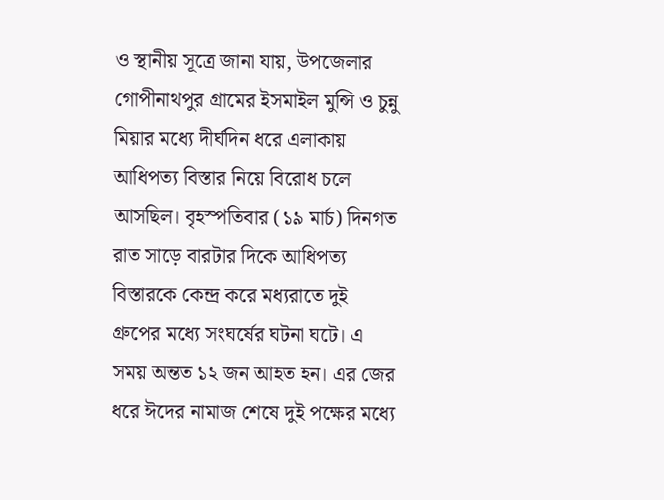ও স্থানীয় সূত্রে জানা যায়, উপজেলার গোপীনাথপুর গ্রামের ইসমাইল মুন্সি ও চুন্নু মিয়ার মধ্যে দীর্ঘদিন ধরে এলাকায় আধিপত্য বিস্তার নিয়ে বিরোধ চলে আসছিল। বৃহস্পতিবার (১৯ মার্চ) দিনগত রাত সাড়ে বারটার দিকে আধিপত্য বিস্তারকে কেন্দ্র করে মধ্যরাতে দুই গ্রুপের মধ্যে সংঘর্ষের ঘটনা ঘটে। এ সময় অন্তত ১২ জন আহত হন। এর জের ধরে ঈদের নামাজ শেষে দুই পক্ষের মধ্যে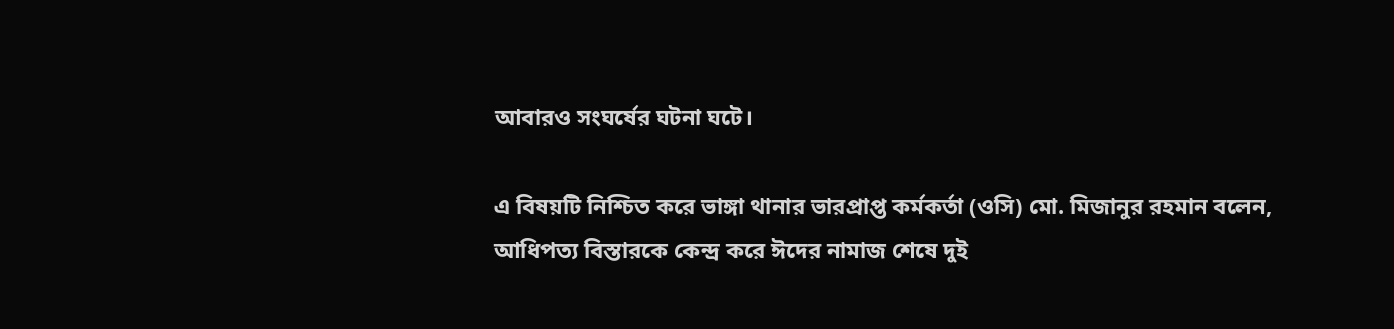আবারও সংঘর্ষের ঘটনা ঘটে।

এ বিষয়টি নিশ্চিত করে ভাঙ্গা থানার ভারপ্রাপ্ত কর্মকর্তা (ওসি) মো. মিজানুর রহমান বলেন, আধিপত্য বিস্তারকে কেন্দ্র করে ঈদের নামাজ শেষে দুই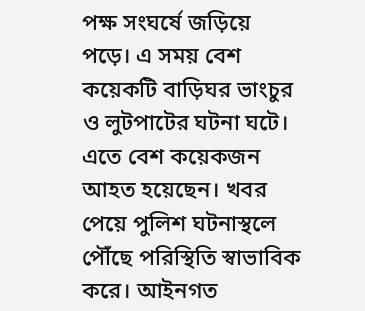পক্ষ সংঘর্ষে জড়িয়ে পড়ে। এ সময় বেশ কয়েকটি বাড়িঘর ভাংচুর ও লুটপাটের ঘটনা ঘটে। এতে বেশ কয়েকজন আহত হয়েছেন। খবর পেয়ে পুলিশ ঘটনাস্থলে পৌঁছে পরিস্থিতি স্বাভাবিক করে। আইনগত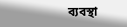ব্যবস্থা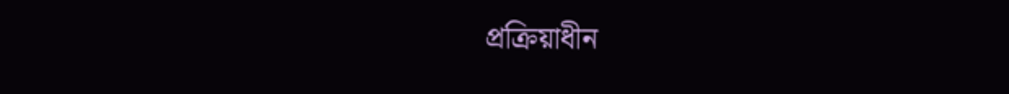প্রক্রিয়াধীন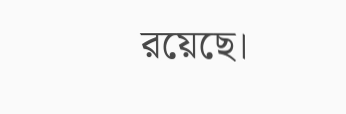রয়েছে।